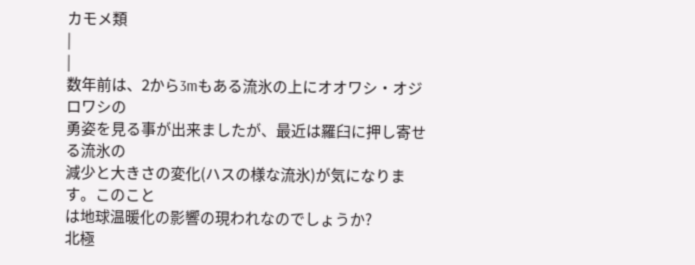カモメ類
|
|
数年前は、2から3mもある流氷の上にオオワシ・オジロワシの
勇姿を見る事が出来ましたが、最近は羅臼に押し寄せる流氷の
減少と大きさの変化(ハスの様な流氷)が気になります。このこと
は地球温暖化の影響の現われなのでしょうか?
北極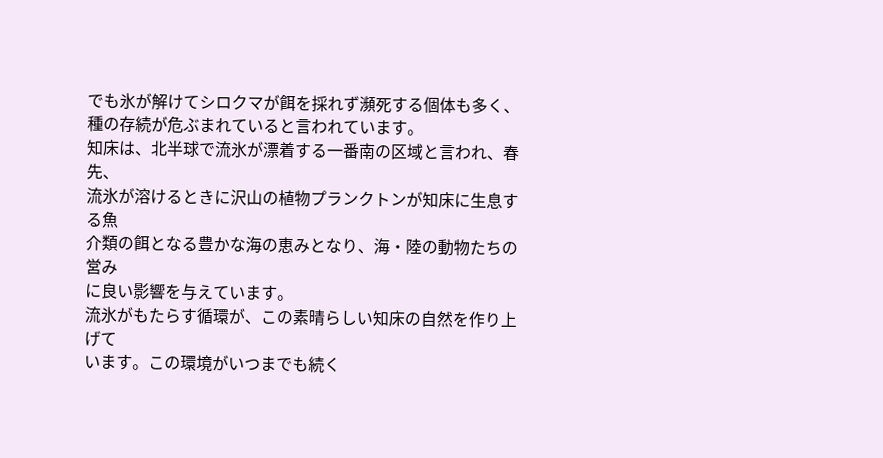でも氷が解けてシロクマが餌を採れず瀕死する個体も多く、
種の存続が危ぶまれていると言われています。
知床は、北半球で流氷が漂着する一番南の区域と言われ、春先、
流氷が溶けるときに沢山の植物プランクトンが知床に生息する魚
介類の餌となる豊かな海の恵みとなり、海・陸の動物たちの営み
に良い影響を与えています。
流氷がもたらす循環が、この素晴らしい知床の自然を作り上げて
います。この環境がいつまでも続く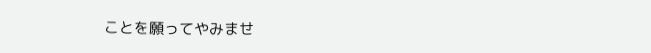ことを願ってやみませ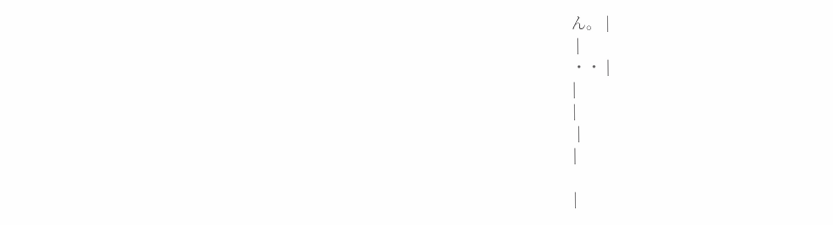ん。 |
 |
・・ |
|
|
 |
|

|